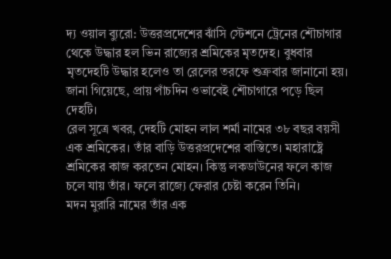দ্য ওয়াল ব্যুরো: উত্তরপ্রদেশের ঝাঁসি স্টেশনে ট্রেনের শৌচাগার থেকে উদ্ধার হল ভিন রাজ্যের শ্রমিকের মৃতদেহ। বুধবার মৃতদেহটি উদ্ধার হলেও তা রেলের তরফে শুক্রবার জানানো হয়। জানা গিয়েছে, প্রায় পাঁচদিন ওভাবেই শৌচাগারে পড়ে ছিল দেহটি।
রেল সূত্রে খবর, দেহটি মোহন লাল শর্মা নামের ৩৮ বছর বয়সী এক শ্রমিকের। তাঁর বাড়ি উত্তরপ্রদেশের বাস্তিতে। মহারাষ্ট্রে শ্রমিকের কাজ করতেন মোহন। কিন্তু লকডাউনের ফলে কাজ চলে যায় তাঁর। ফলে রাজ্যে ফেরার চেষ্টা করেন তিনি।
মদন মুরারি নামের তাঁর এক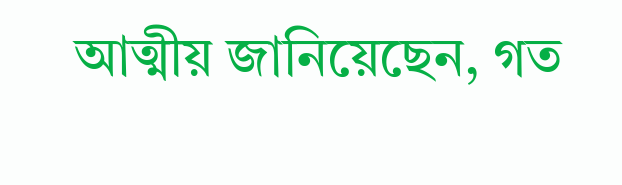আত্মীয় জানিয়েছেন, গত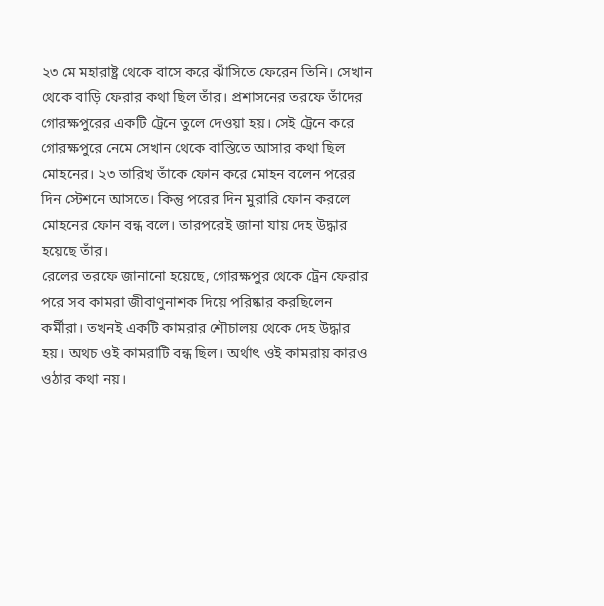২৩ মে মহারাষ্ট্র থেকে বাসে করে ঝাঁসিতে ফেরেন তিনি। সেখান থেকে বাড়ি ফেরার কথা ছিল তাঁর। প্রশাসনের তরফে তাঁদের গোরক্ষপুরের একটি ট্রেনে তুলে দেওয়া হয়। সেই ট্রেনে করে গোরক্ষপুরে নেমে সেখান থেকে বাস্তিতে আসার কথা ছিল মোহনের। ২৩ তারিখ তাঁকে ফোন করে মোহন বলেন পরের দিন স্টেশনে আসতে। কিন্তু পরের দিন মুরারি ফোন করলে মোহনের ফোন বন্ধ বলে। তারপরেই জানা যায় দেহ উদ্ধার হয়েছে তাঁর।
রেলের তরফে জানানো হয়েছে, গোরক্ষপুর থেকে ট্রেন ফেরার পরে সব কামরা জীবাণুনাশক দিয়ে পরিষ্কার করছিলেন কর্মীরা। তখনই একটি কামরার শৌচালয় থেকে দেহ উদ্ধার হয়। অথচ ওই কামরাটি বন্ধ ছিল। অর্থাৎ ওই কামরায় কারও ওঠার কথা নয়।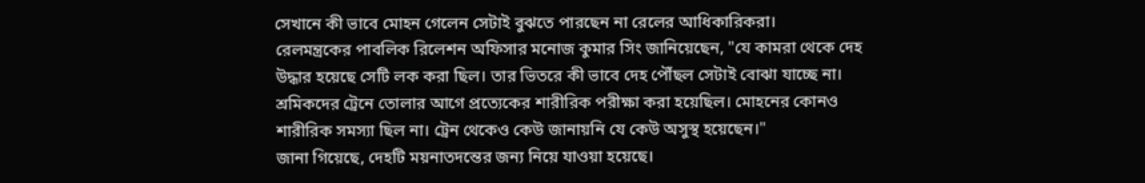সেখানে কী ভাবে মোহন গেলেন সেটাই বুঝতে পারছেন না রেলের আধিকারিকরা।
রেলমন্ত্রকের পাবলিক রিলেশন অফিসার মনোজ কুমার সিং জানিয়েছেন, "যে কামরা থেকে দেহ উদ্ধার হয়েছে সেটি লক করা ছিল। তার ভিতরে কী ভাবে দেহ পৌঁছল সেটাই বোঝা যাচ্ছে না। শ্রমিকদের ট্রেনে তোলার আগে প্রত্যেকের শারীরিক পরীক্ষা করা হয়েছিল। মোহনের কোনও শারীরিক সমস্যা ছিল না। ট্রেন থেকেও কেউ জানায়নি যে কেউ অসুস্থ হয়েছেন।"
জানা গিয়েছে, দেহটি ময়নাতদন্তের জন্য নিয়ে যাওয়া হয়েছে।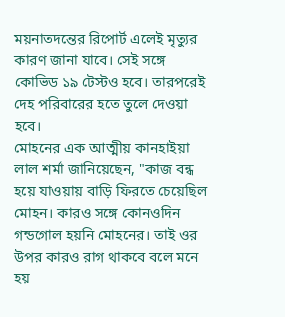ময়নাতদন্তের রিপোর্ট এলেই মৃত্যুর কারণ জানা যাবে। সেই সঙ্গে কোভিড ১৯ টেস্টও হবে। তারপরেই দেহ পরিবারের হতে তুলে দেওয়া হবে।
মোহনের এক আত্মীয় কানহাইয়া লাল শর্মা জানিয়েছেন, "কাজ বন্ধ হয়ে যাওয়ায় বাড়ি ফিরতে চেয়েছিল মোহন। কারও সঙ্গে কোনওদিন গন্ডগোল হয়নি মোহনের। তাই ওর উপর কারও রাগ থাকবে বলে মনে হয়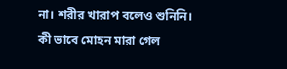না। শরীর খারাপ বলেও শুনিনি। কী ভাবে মোহন মারা গেল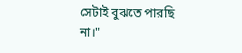সেটাই বুঝতে পারছি না।"